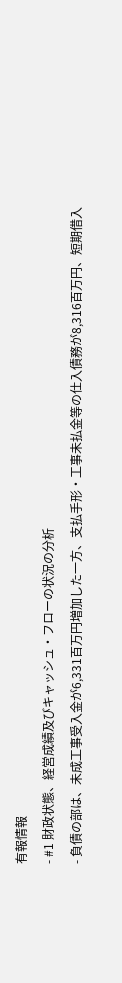有報情報
- #1 財政状態、経営成績及びキャッシュ・フローの状況の分析
- 負債の部は、未成工事受入金が6,331百万円増加した一方、支払手形・工事未払金等の仕入債務が8,316百万円、短期借入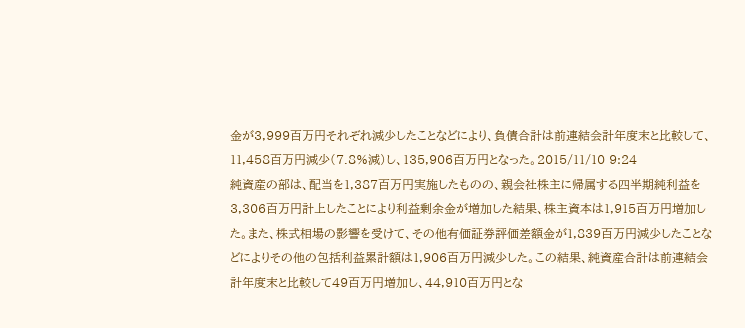金が3,999百万円それぞれ減少したことなどにより、負債合計は前連結会計年度末と比較して、11,458百万円減少(7.8%減)し、135,906百万円となった。2015/11/10 9:24
純資産の部は、配当を1,387百万円実施したものの、親会社株主に帰属する四半期純利益を3,306百万円計上したことにより利益剰余金が増加した結果、株主資本は1,915百万円増加した。また、株式相場の影響を受けて、その他有価証券評価差額金が1,839百万円減少したことなどによりその他の包括利益累計額は1,906百万円減少した。この結果、純資産合計は前連結会計年度末と比較して49百万円増加し、44,910百万円とな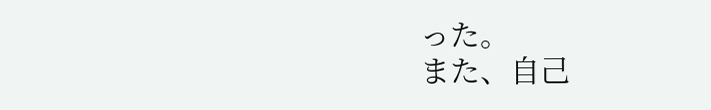った。
また、自己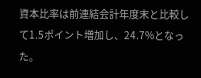資本比率は前連結会計年度末と比較して1.5ポイント増加し、24.7%となった。